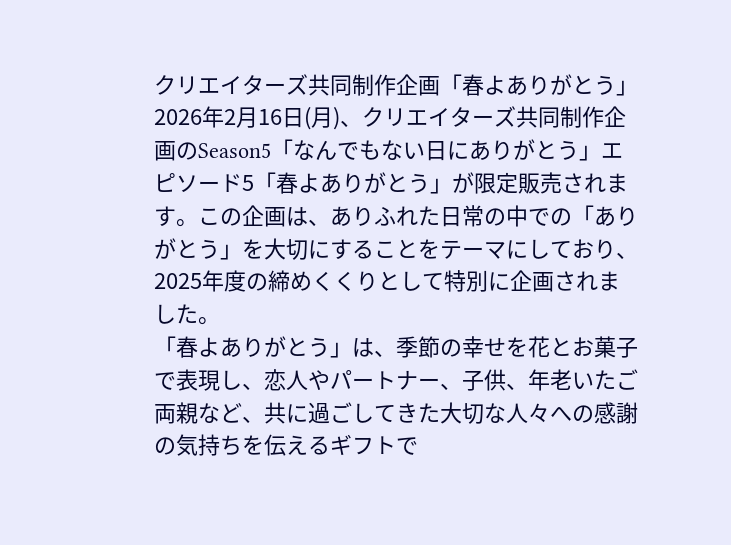クリエイターズ共同制作企画「春よありがとう」
2026年2月16日(月)、クリエイターズ共同制作企画のSeason5「なんでもない日にありがとう」エピソード5「春よありがとう」が限定販売されます。この企画は、ありふれた日常の中での「ありがとう」を大切にすることをテーマにしており、2025年度の締めくくりとして特別に企画されました。
「春よありがとう」は、季節の幸せを花とお菓子で表現し、恋人やパートナー、子供、年老いたご両親など、共に過ごしてきた大切な人々への感謝の気持ちを伝えるギフトで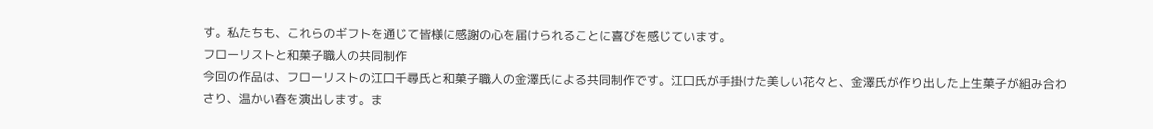す。私たちも、これらのギフトを通じて皆様に感謝の心を届けられることに喜びを感じています。
フローリストと和菓子職人の共同制作
今回の作品は、フローリストの江口千尋氏と和菓子職人の金澤氏による共同制作です。江口氏が手掛けた美しい花々と、金澤氏が作り出した上生菓子が組み合わさり、温かい春を演出します。ま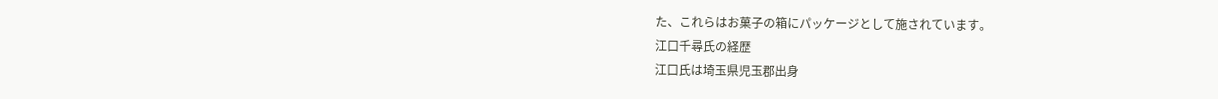た、これらはお菓子の箱にパッケージとして施されています。
江口千尋氏の経歴
江口氏は埼玉県児玉郡出身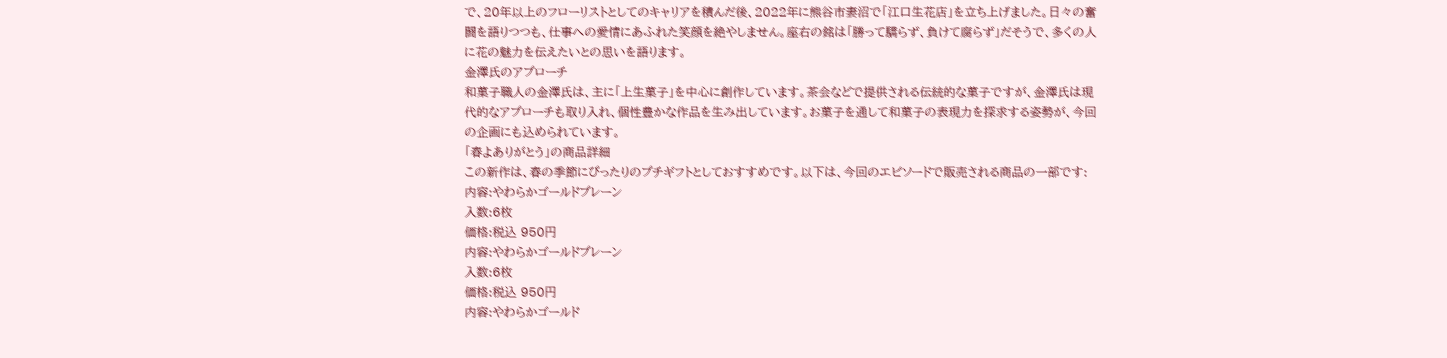で、20年以上のフローリストとしてのキャリアを積んだ後、2022年に熊谷市妻沼で「江口生花店」を立ち上げました。日々の奮闘を語りつつも、仕事への愛情にあふれた笑顔を絶やしません。座右の銘は「勝って驕らず、負けて腐らず」だそうで、多くの人に花の魅力を伝えたいとの思いを語ります。
金澤氏のアプローチ
和菓子職人の金澤氏は、主に「上生菓子」を中心に創作しています。茶会などで提供される伝統的な菓子ですが、金澤氏は現代的なアプローチも取り入れ、個性豊かな作品を生み出しています。お菓子を通して和菓子の表現力を探求する姿勢が、今回の企画にも込められています。
「春よありがとう」の商品詳細
この新作は、春の季節にぴったりのプチギフトとしておすすめです。以下は、今回のエピソードで販売される商品の一部です:
内容:やわらかゴールドプレーン
入数:6枚
価格:税込 950円
内容:やわらかゴールドプレーン
入数:6枚
価格:税込 950円
内容:やわらかゴールド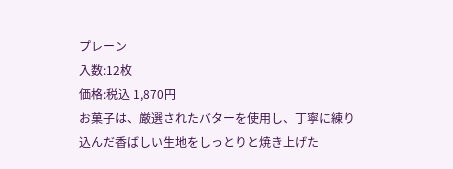プレーン
入数:12枚
価格:税込 1,870円
お菓子は、厳選されたバターを使用し、丁寧に練り込んだ香ばしい生地をしっとりと焼き上げた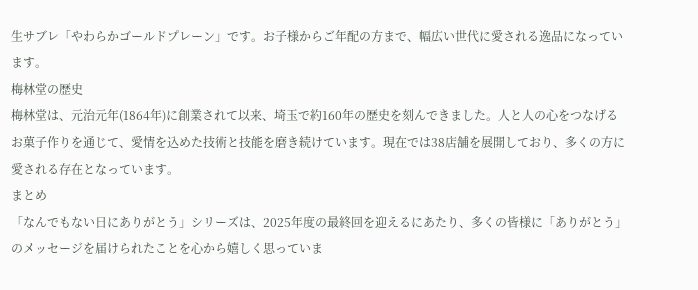生サブレ「やわらかゴールドプレーン」です。お子様からご年配の方まで、幅広い世代に愛される逸品になっています。
梅林堂の歴史
梅林堂は、元治元年(1864年)に創業されて以来、埼玉で約160年の歴史を刻んできました。人と人の心をつなげるお菓子作りを通じて、愛情を込めた技術と技能を磨き続けています。現在では38店舗を展開しており、多くの方に愛される存在となっています。
まとめ
「なんでもない日にありがとう」シリーズは、2025年度の最終回を迎えるにあたり、多くの皆様に「ありがとう」のメッセージを届けられたことを心から嬉しく思っていま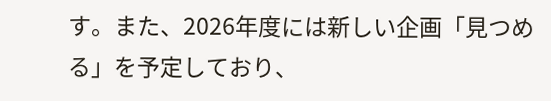す。また、2026年度には新しい企画「見つめる」を予定しており、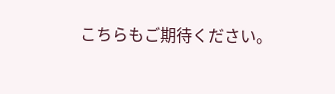こちらもご期待ください。